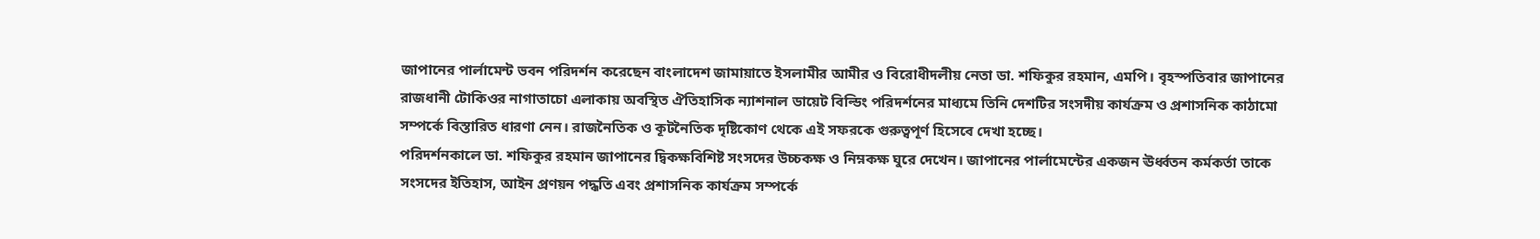জাপানের পার্লামেন্ট ভবন পরিদর্শন করেছেন বাংলাদেশ জামায়াতে ইসলামীর আমীর ও বিরোধীদলীয় নেতা ডা. শফিকুর রহমান, এমপি। বৃহস্পতিবার জাপানের রাজধানী টোকিওর নাগাতাচো এলাকায় অবস্থিত ঐতিহাসিক ন্যাশনাল ডায়েট বিল্ডিং পরিদর্শনের মাধ্যমে তিনি দেশটির সংসদীয় কার্যক্রম ও প্রশাসনিক কাঠামো সম্পর্কে বিস্তারিত ধারণা নেন। রাজনৈতিক ও কূটনৈতিক দৃষ্টিকোণ থেকে এই সফরকে গুরুত্বপূর্ণ হিসেবে দেখা হচ্ছে।
পরিদর্শনকালে ডা. শফিকুর রহমান জাপানের দ্বিকক্ষবিশিষ্ট সংসদের উচ্চকক্ষ ও নিম্নকক্ষ ঘুরে দেখেন। জাপানের পার্লামেন্টের একজন ঊর্ধ্বতন কর্মকর্তা তাকে সংসদের ইতিহাস, আইন প্রণয়ন পদ্ধতি এবং প্রশাসনিক কার্যক্রম সম্পর্কে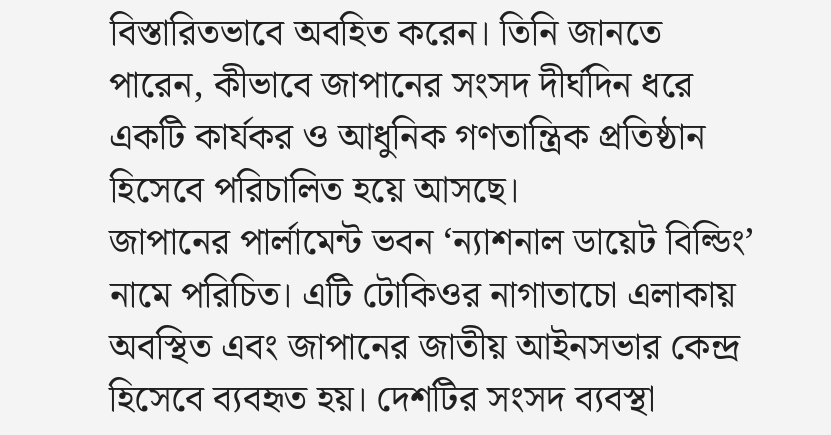বিস্তারিতভাবে অবহিত করেন। তিনি জানতে পারেন, কীভাবে জাপানের সংসদ দীর্ঘদিন ধরে একটি কার্যকর ও আধুনিক গণতান্ত্রিক প্রতিষ্ঠান হিসেবে পরিচালিত হয়ে আসছে।
জাপানের পার্লামেন্ট ভবন ‘ন্যাশনাল ডায়েট বিল্ডিং’ নামে পরিচিত। এটি টোকিওর নাগাতাচো এলাকায় অবস্থিত এবং জাপানের জাতীয় আইনসভার কেন্দ্র হিসেবে ব্যবহৃত হয়। দেশটির সংসদ ব্যবস্থা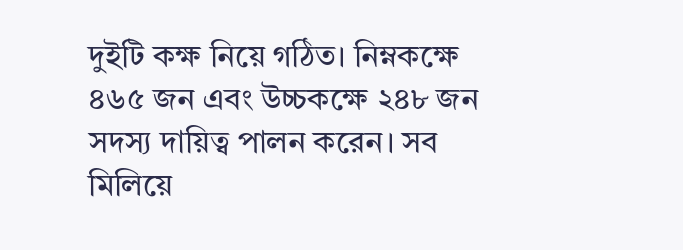দুইটি কক্ষ নিয়ে গঠিত। নিম্নকক্ষে ৪৬৫ জন এবং উচ্চকক্ষে ২৪৮ জন সদস্য দায়িত্ব পালন করেন। সব মিলিয়ে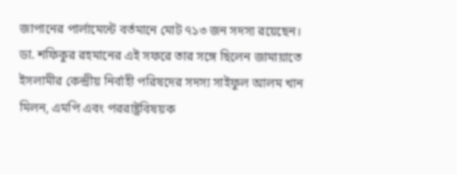জাপানের পার্লামেন্টে বর্তমানে মোট ৭১৩ জন সদস্য রয়েছেন।
ডা. শফিকুর রহমানের এই সফরে তার সঙ্গে ছিলেন জামায়াতে ইসলামীর কেন্দ্রীয় নির্বাহী পরিষদের সদস্য সাইফুল আলম খান মিলন, এমপি এবং পররাষ্ট্রবিষয়ক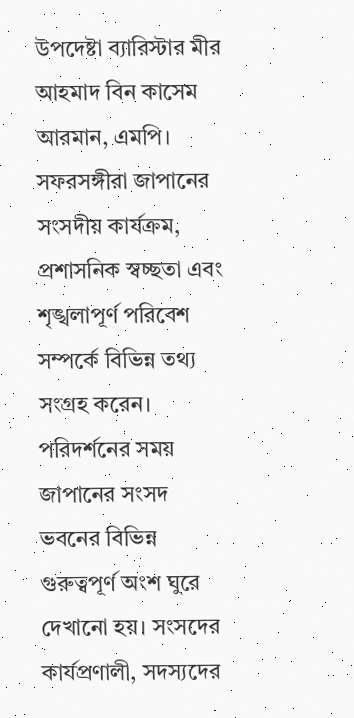উপদেষ্টা ব্যারিস্টার মীর আহমাদ বিন কাসেম আরমান, এমপি। সফরসঙ্গীরা জাপানের সংসদীয় কার্যক্রম, প্রশাসনিক স্বচ্ছতা এবং শৃঙ্খলাপূর্ণ পরিবেশ সম্পর্কে বিভিন্ন তথ্য সংগ্রহ করেন।
পরিদর্শনের সময় জাপানের সংসদ ভবনের বিভিন্ন গুরুত্বপূর্ণ অংশ ঘুরে দেখানো হয়। সংসদের কার্যপ্রণালী, সদস্যদের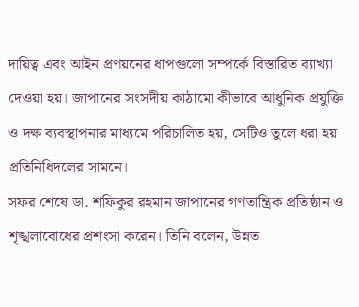দায়িত্ব এবং আইন প্রণয়নের ধাপগুলো সম্পর্কে বিস্তারিত ব্যাখ্যা দেওয়া হয়। জাপানের সংসদীয় কাঠামো কীভাবে আধুনিক প্রযুক্তি ও দক্ষ ব্যবস্থাপনার মাধ্যমে পরিচালিত হয়, সেটিও তুলে ধরা হয় প্রতিনিধিদলের সামনে।
সফর শেষে ডা. শফিকুর রহমান জাপানের গণতান্ত্রিক প্রতিষ্ঠান ও শৃঙ্খলাবোধের প্রশংসা করেন। তিনি বলেন, উন্নত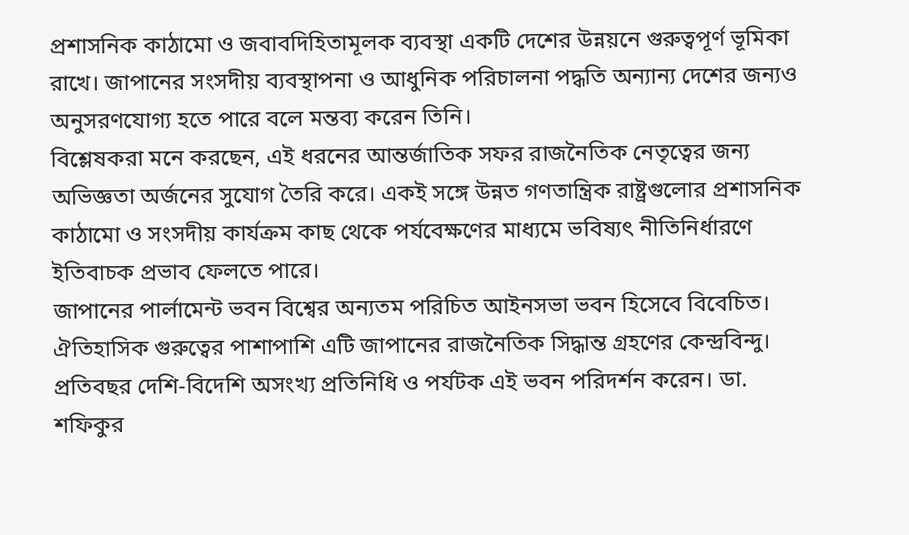প্রশাসনিক কাঠামো ও জবাবদিহিতামূলক ব্যবস্থা একটি দেশের উন্নয়নে গুরুত্বপূর্ণ ভূমিকা রাখে। জাপানের সংসদীয় ব্যবস্থাপনা ও আধুনিক পরিচালনা পদ্ধতি অন্যান্য দেশের জন্যও অনুসরণযোগ্য হতে পারে বলে মন্তব্য করেন তিনি।
বিশ্লেষকরা মনে করছেন, এই ধরনের আন্তর্জাতিক সফর রাজনৈতিক নেতৃত্বের জন্য অভিজ্ঞতা অর্জনের সুযোগ তৈরি করে। একই সঙ্গে উন্নত গণতান্ত্রিক রাষ্ট্রগুলোর প্রশাসনিক কাঠামো ও সংসদীয় কার্যক্রম কাছ থেকে পর্যবেক্ষণের মাধ্যমে ভবিষ্যৎ নীতিনির্ধারণে ইতিবাচক প্রভাব ফেলতে পারে।
জাপানের পার্লামেন্ট ভবন বিশ্বের অন্যতম পরিচিত আইনসভা ভবন হিসেবে বিবেচিত। ঐতিহাসিক গুরুত্বের পাশাপাশি এটি জাপানের রাজনৈতিক সিদ্ধান্ত গ্রহণের কেন্দ্রবিন্দু। প্রতিবছর দেশি-বিদেশি অসংখ্য প্রতিনিধি ও পর্যটক এই ভবন পরিদর্শন করেন। ডা. শফিকুর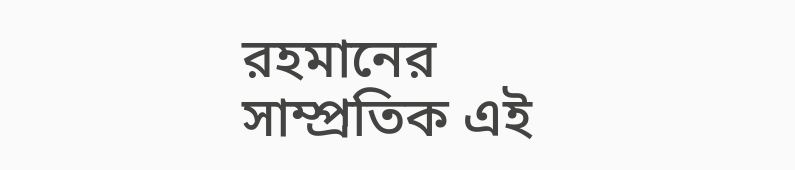রহমানের সাম্প্রতিক এই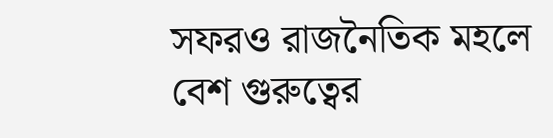সফরও রাজনৈতিক মহলে বেশ গুরুত্বের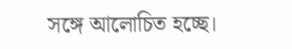সঙ্গে আলোচিত হচ্ছে।